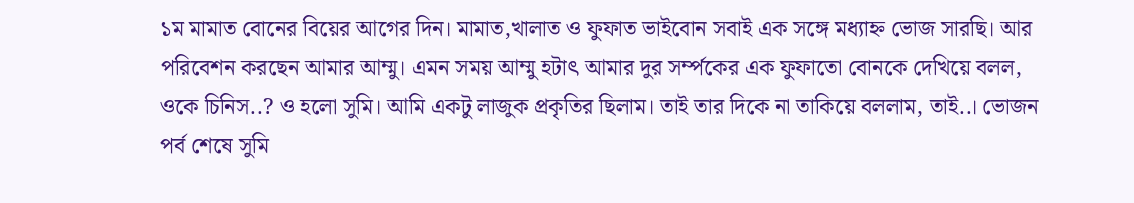১ম মামাত বোনের বিয়ের আগের দিন। মামাত,খালাত ও ফুফাত ভাইবোন সবাই এক সঙ্গে মধ্যাহ্ন ভোজ সারছি। আর পরিবেশন করছেন আমার আম্মু। এমন সময় আম্মু হটাৎ আমার দুর সর্ম্পকের এক ফুফাতো বোনকে দেখিয়ে বলল, ওকে চিনিস..? ও হলো সুমি। আমি একটু লাজুক প্রকৃতির ছিলাম। তাই তার দিকে না তাকিয়ে বললাম, তাই..। ভোজন পর্ব শেষে সুমি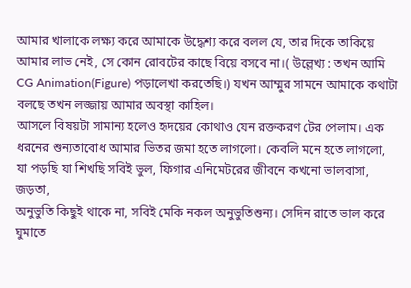আমার খালাকে লক্ষ্য করে আমাকে উদ্ধেশ্য করে বলল যে, তার দিকে তাকিয়ে আমার লাভ নেই, সে কোন রোবটের কাছে বিয়ে বসবে না।( উল্লেখ্য : তখন আমি CG Animation(Figure) পড়ালেখা করতেছি।) যখন আম্মুর সামনে আমাকে কথাটা বলছে তখন লজ্জায় আমার অবস্থা কাহিল।
আসলে বিষয়টা সামান্য হলেও হৃদয়ের কোথাও যেন রক্তকরণ টের পেলাম। এক ধরনের শুন্যতাবোধ আমার ভিতর জমা হতে লাগলো। কেবলি মনে হতে লাগলো, যা পড়ছি যা শিখছি সবিই ভুল, ফিগার এনিমেটরের জীবনে কখনো ভালবাসা, জড়তা,
অনুভুতি কিছুই থাকে না, সবিই মেকি নকল অনুভুতিশুন্য। সেদিন রাতে ভাল করে ঘুমাতে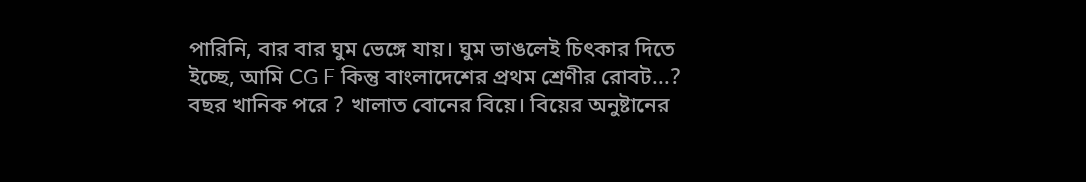পারিনি, বার বার ঘুম ভেঙ্গে যায়। ঘুম ভাঙলেই চিৎকার দিতে ইচ্ছে, আমি CG F কিন্তু বাংলাদেশের প্রথম শ্রেণীর রোবট...?
বছর খানিক পরে ? খালাত বোনের বিয়ে। বিয়ের অনুষ্টানের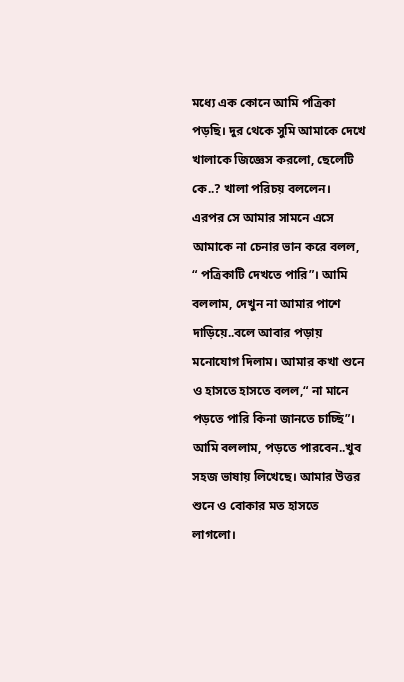মধ্যে এক কোনে আমি পত্রিকা পড়ছি। দুর থেকে সুমি আমাকে দেখে খালাকে জিজ্ঞেস করলো, ছেলেটি কে..? খালা পরিচয় বললেন। এরপর সে আমার সামনে এসে আমাকে না চেনার ভান করে বলল, “ পত্রিকাটি দেখতে পারি”। আমি বললাম, দেখুন না আমার পাশে দাড়িয়ে..বলে আবার পড়ায় মনোযোগ দিলাম। আমার কখা শুনে ও হাসতে হাসতে বলল,“ না মানে পড়তে পারি কিনা জানতে চাচ্ছি”। আমি বললাম, পড়তে পারবেন..খুব সহজ ভাষায় লিখেছে। আমার উত্তর শুনে ও বোকার মত হাসতে লাগলো।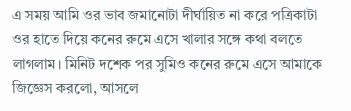এ সময় আমি ওর ভাব জমানোটা দীর্ঘায়িত না করে পত্রিকাটা ওর হাতে দিয়ে কনের রুমে এসে খালার সঙ্গে কথা বলতে লাগলাম। মিনিট দশেক পর সুমিও কনের রুমে এসে আমাকে জিজ্ঞেস করলো, আসলে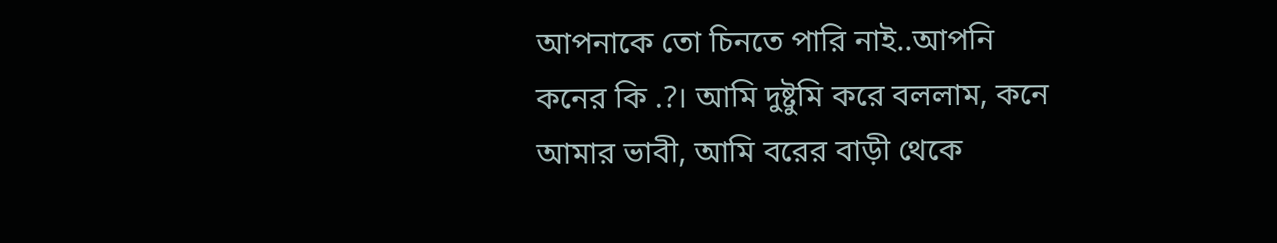আপনাকে তো চিনতে পারি নাই..আপনি কনের কি .?। আমি দুষ্টুমি করে বললাম, কনে আমার ভাবী, আমি বরের বাড়ী থেকে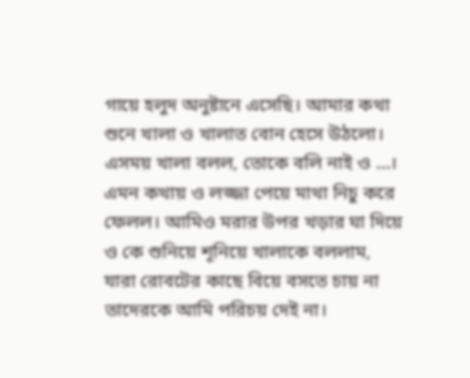গায়ে হলুদ অনুষ্টানে এসেছি। আমার কথা শুনে খালা ও খালাত বোন হেসে উঠলো। এসময় খালা বলল, তোকে বলি নাই ও ...। এমন কথায় ও লজ্জা পেয়ে মাথা নিচু করে ফেলল। আমিও মরার উপর খড়ার ঘা দিয়ে ও কে শুনিয়ে শূনিয়ে খালাকে বললাম, যারা রোবটের কাছে বিয়ে বসতে চায় না তাদেরকে আমি পরিচয় দেই না।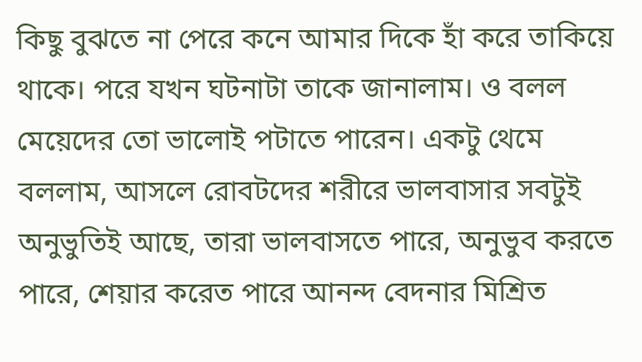কিছু বুঝতে না পেরে কনে আমার দিকে হাঁ করে তাকিয়ে থাকে। পরে যখন ঘটনাটা তাকে জানালাম। ও বলল মেয়েদের তো ভালোই পটাতে পারেন। একটু থেমে বললাম, আসলে রোবটদের শরীরে ভালবাসার সবটুই অনুভুতিই আছে, তারা ভালবাসতে পারে, অনুভুব করতে পারে, শেয়ার করেত পারে আনন্দ বেদনার মিশ্রিত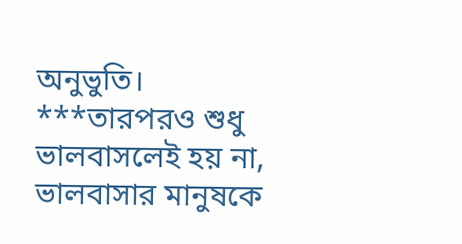অনুভুতি।
***তারপরও শুধু ভালবাসলেই হয় না, ভালবাসার মানুষকে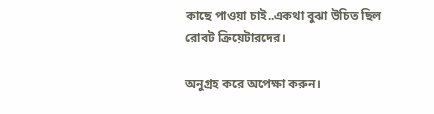কাছে পাওয়া চাই..একথা বুঝা উচিত ছিল রোবট ক্রিয়েটারদের।

অনুগ্রহ করে অপেক্ষা করুন।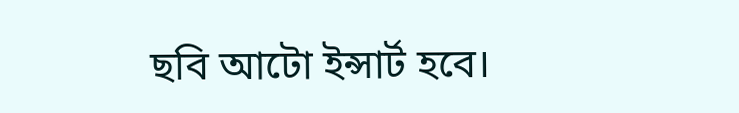ছবি আটো ইন্সার্ট হবে।